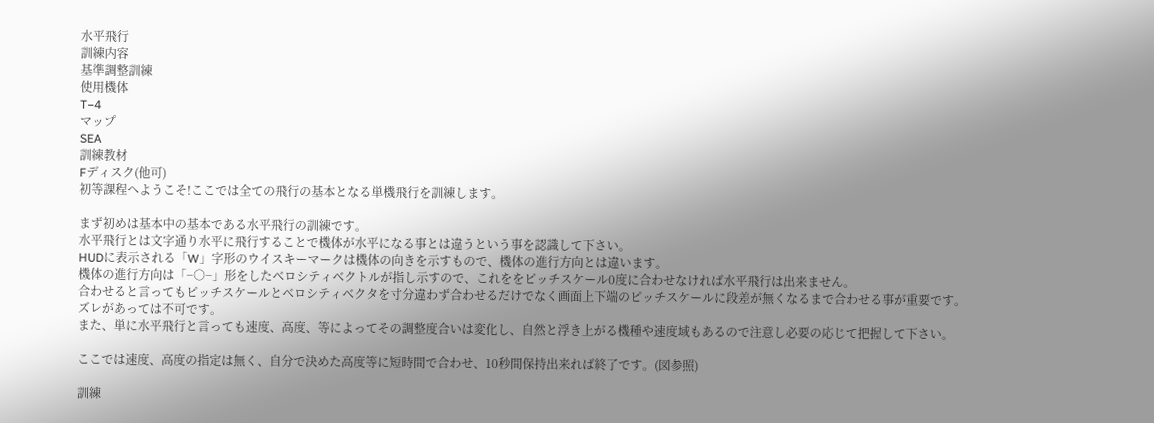水平飛行
訓練内容
基準調整訓練
使用機体
T−4
マップ
SEA
訓練教材
Fディスク(他可)
初等課程へようこそ!ここでは全ての飛行の基本となる単機飛行を訓練します。

まず初めは基本中の基本である水平飛行の訓練です。
水平飛行とは文字通り水平に飛行することで機体が水平になる事とは違うという事を認識して下さい。
HUDに表示される「W」字形のウイスキーマークは機体の向きを示すもので、機体の進行方向とは違います。
機体の進行方向は「−○−」形をしたベロシティベクトルが指し示すので、これををピッチスケール0度に合わせなければ水平飛行は出来ません。
合わせると言ってもピッチスケールとベロシティベクタを寸分違わず合わせるだけでなく画面上下端のピッチスケールに段差が無くなるまで合わせる事が重要です。
ズレがあっては不可です。
また、単に水平飛行と言っても速度、高度、等によってその調整度合いは変化し、自然と浮き上がる機種や速度域もあるので注意し必要の応じて把握して下さい。

ここでは速度、高度の指定は無く、自分で決めた高度等に短時間で合わせ、10秒間保持出来れば終了です。(図参照)

訓練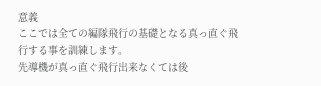意義
ここでは全ての編隊飛行の基礎となる真っ直ぐ飛行する事を訓練します。
先導機が真っ直ぐ飛行出来なくては後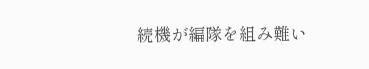続機が編隊を組み難い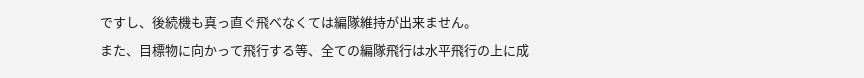ですし、後続機も真っ直ぐ飛べなくては編隊維持が出来ません。
また、目標物に向かって飛行する等、全ての編隊飛行は水平飛行の上に成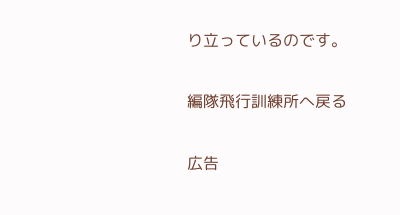り立っているのです。

編隊飛行訓練所へ戻る

広告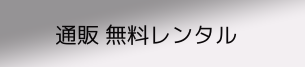通販 無料レンタル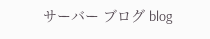サーバー ブログ blog